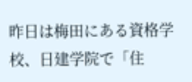昨日は梅田にある資格学校、日建学院で「住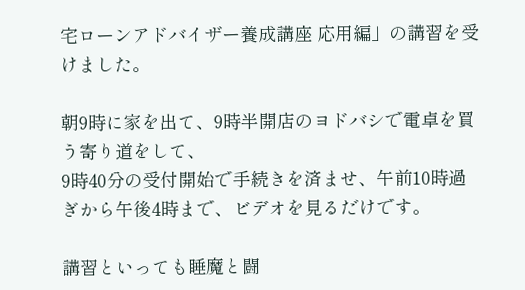宅ローンアドバイザー養成講座 応用編」の講習を受けました。

朝9時に家を出て、9時半開店のヨドバシで電卓を買う寄り道をして、
9時40分の受付開始で手続きを済ませ、午前10時過ぎから午後4時まで、ビデオを見るだけです。

講習といっても睡魔と闘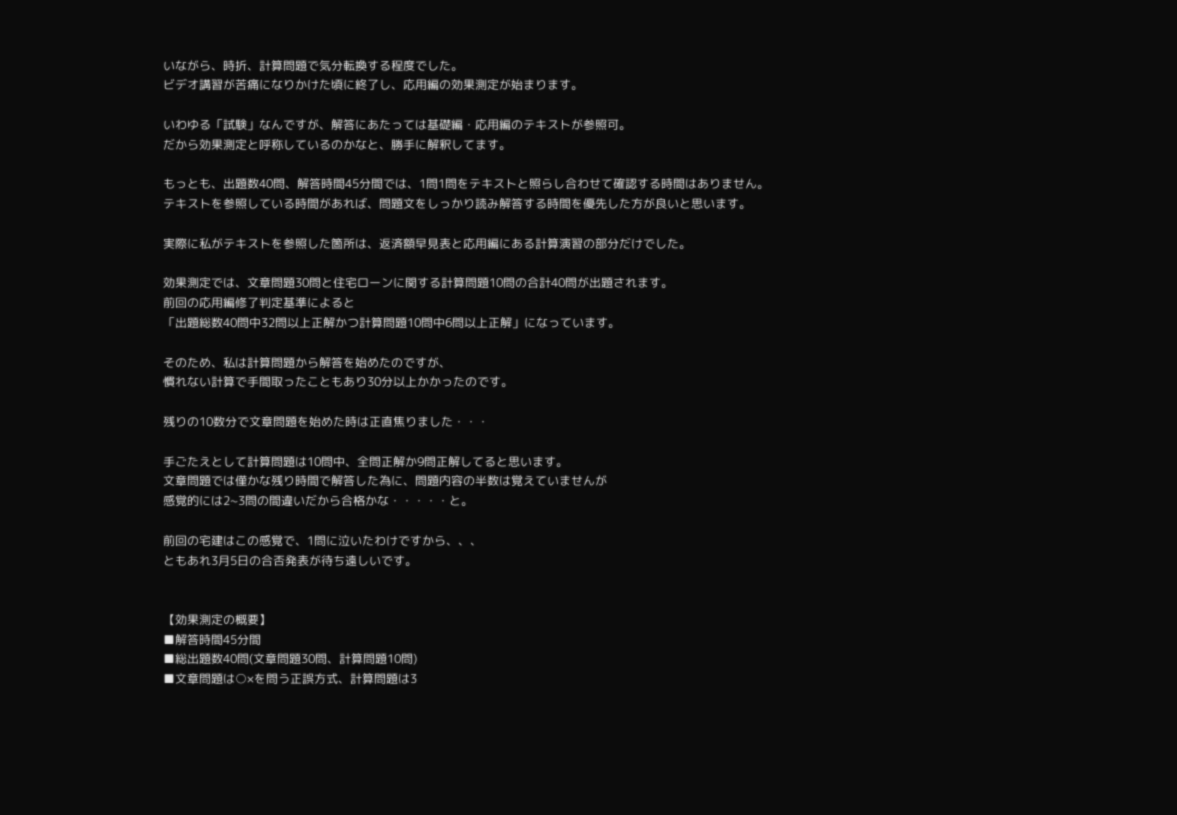いながら、時折、計算問題で気分転換する程度でした。
ビデオ講習が苦痛になりかけた頃に終了し、応用編の効果測定が始まります。

いわゆる「試験」なんですが、解答にあたっては基礎編・応用編のテキストが参照可。
だから効果測定と呼称しているのかなと、勝手に解釈してます。

もっとも、出題数40問、解答時間45分間では、1問1問をテキストと照らし合わせて確認する時間はありません。
テキストを参照している時間があれば、問題文をしっかり読み解答する時間を優先した方が良いと思います。

実際に私がテキストを参照した箇所は、返済額早見表と応用編にある計算演習の部分だけでした。

効果測定では、文章問題30問と住宅ローンに関する計算問題10問の合計40問が出題されます。
前回の応用編修了判定基準によると
「出題総数40問中32問以上正解かつ計算問題10問中6問以上正解」になっています。

そのため、私は計算問題から解答を始めたのですが、
慣れない計算で手間取ったこともあり30分以上かかったのです。

残りの10数分で文章問題を始めた時は正直焦りました・・・

手ごたえとして計算問題は10問中、全問正解か9問正解してると思います。
文章問題では僅かな残り時間で解答した為に、問題内容の半数は覚えていませんが
感覚的には2~3問の間違いだから合格かな・・・・・と。

前回の宅建はこの感覚で、1問に泣いたわけですから、、、
ともあれ3月5日の合否発表が待ち遠しいです。


【効果測定の概要】
■解答時間45分間
■総出題数40問(文章問題30問、計算問題10問)
■文章問題は○×を問う正誤方式、計算問題は3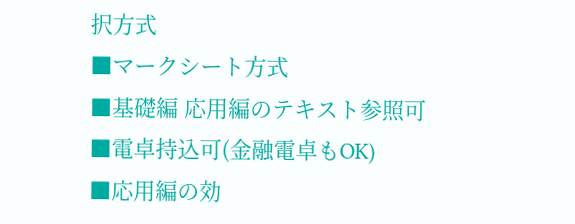択方式
■マークシート方式
■基礎編 応用編のテキスト参照可
■電卓持込可(金融電卓もOK)
■応用編の効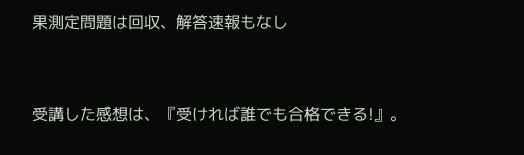果測定問題は回収、解答速報もなし


受講した感想は、『受ければ誰でも合格できる!』。